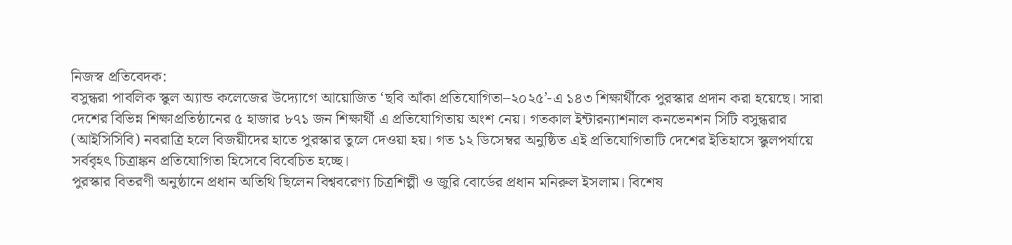নিজস্ব প্রতিবেদক:
বসুন্ধরা পাবলিক স্কুল অ্যান্ড কলেজের উদ্যোগে আয়োজিত ‘ছবি আঁকা প্রতিযোগিতা–২০২৫’-এ ১৪৩ শিক্ষার্থীকে পুরস্কার প্রদান করা হয়েছে। সারা দেশের বিভিন্ন শিক্ষাপ্রতিষ্ঠানের ৫ হাজার ৮৭১ জন শিক্ষার্থী এ প্রতিযোগিতায় অংশ নেয়। গতকাল ইন্টারন্যাশনাল কনভেনশন সিটি বসুন্ধরার (আইসিসিবি) নবরাত্রি হলে বিজয়ীদের হাতে পুরস্কার তুলে দেওয়া হয়। গত ১২ ডিসেম্বর অনুষ্ঠিত এই প্রতিযোগিতাটি দেশের ইতিহাসে স্কুলপর্যায়ে সর্ববৃহৎ চিত্রাঙ্কন প্রতিযোগিতা হিসেবে বিবেচিত হচ্ছে।
পুরস্কার বিতরণী অনুষ্ঠানে প্রধান অতিথি ছিলেন বিশ্ববরেণ্য চিত্রশিল্পী ও জুরি বোর্ডের প্রধান মনিরুল ইসলাম। বিশেষ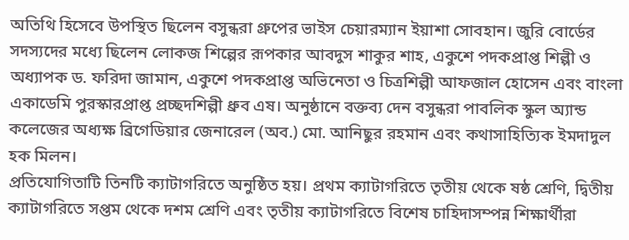অতিথি হিসেবে উপস্থিত ছিলেন বসুন্ধরা গ্রুপের ভাইস চেয়ারম্যান ইয়াশা সোবহান। জুরি বোর্ডের সদস্যদের মধ্যে ছিলেন লোকজ শিল্পের রূপকার আবদুস শাকুর শাহ, একুশে পদকপ্রাপ্ত শিল্পী ও অধ্যাপক ড. ফরিদা জামান, একুশে পদকপ্রাপ্ত অভিনেতা ও চিত্রশিল্পী আফজাল হোসেন এবং বাংলা একাডেমি পুরস্কারপ্রাপ্ত প্রচ্ছদশিল্পী ধ্রুব এষ। অনুষ্ঠানে বক্তব্য দেন বসুন্ধরা পাবলিক স্কুল অ্যান্ড কলেজের অধ্যক্ষ ব্রিগেডিয়ার জেনারেল (অব.) মো. আনিছুর রহমান এবং কথাসাহিত্যিক ইমদাদুল হক মিলন।
প্রতিযোগিতাটি তিনটি ক্যাটাগরিতে অনুষ্ঠিত হয়। প্রথম ক্যাটাগরিতে তৃতীয় থেকে ষষ্ঠ শ্রেণি, দ্বিতীয় ক্যাটাগরিতে সপ্তম থেকে দশম শ্রেণি এবং তৃতীয় ক্যাটাগরিতে বিশেষ চাহিদাসম্পন্ন শিক্ষার্থীরা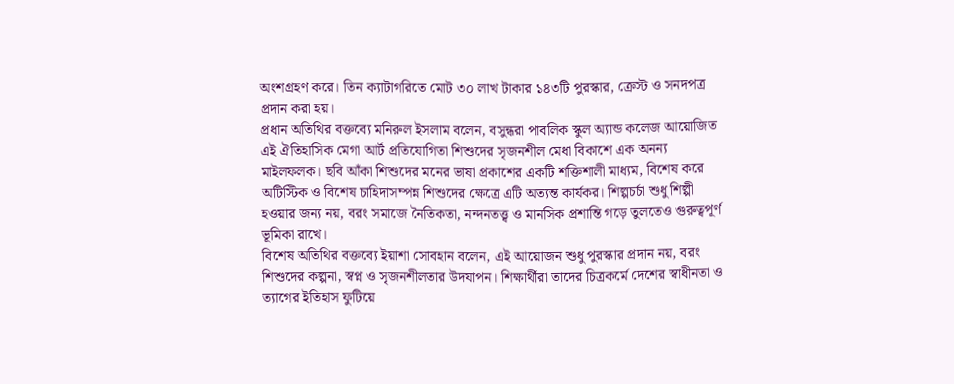অংশগ্রহণ করে। তিন ক্যাটাগরিতে মোট ৩০ লাখ টাকার ১৪৩টি পুরস্কার, ক্রেস্ট ও সনদপত্র প্রদান করা হয়।
প্রধান অতিথির বক্তব্যে মনিরুল ইসলাম বলেন, বসুন্ধরা পাবলিক স্কুল অ্যান্ড কলেজ আয়োজিত এই ঐতিহাসিক মেগা আর্ট প্রতিযোগিতা শিশুদের সৃজনশীল মেধা বিকাশে এক অনন্য মাইলফলক। ছবি আঁকা শিশুদের মনের ভাষা প্রকাশের একটি শক্তিশালী মাধ্যম, বিশেষ করে অটিস্টিক ও বিশেষ চাহিদাসম্পন্ন শিশুদের ক্ষেত্রে এটি অত্যন্ত কার্যকর। শিল্পচর্চা শুধু শিল্পী হওয়ার জন্য নয়, বরং সমাজে নৈতিকতা, নন্দনতত্ত্ব ও মানসিক প্রশান্তি গড়ে তুলতেও গুরুত্বপূর্ণ ভূমিকা রাখে।
বিশেষ অতিথির বক্তব্যে ইয়াশা সোবহান বলেন, এই আয়োজন শুধু পুরস্কার প্রদান নয়, বরং শিশুদের কল্পনা, স্বপ্ন ও সৃজনশীলতার উদযাপন। শিক্ষার্থীরা তাদের চিত্রকর্মে দেশের স্বাধীনতা ও ত্যাগের ইতিহাস ফুটিয়ে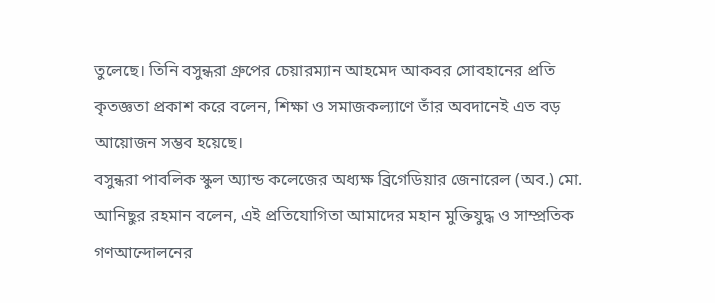তুলেছে। তিনি বসুন্ধরা গ্রুপের চেয়ারম্যান আহমেদ আকবর সোবহানের প্রতি কৃতজ্ঞতা প্রকাশ করে বলেন, শিক্ষা ও সমাজকল্যাণে তাঁর অবদানেই এত বড় আয়োজন সম্ভব হয়েছে।
বসুন্ধরা পাবলিক স্কুল অ্যান্ড কলেজের অধ্যক্ষ ব্রিগেডিয়ার জেনারেল (অব.) মো. আনিছুর রহমান বলেন, এই প্রতিযোগিতা আমাদের মহান মুক্তিযুদ্ধ ও সাম্প্রতিক গণআন্দোলনের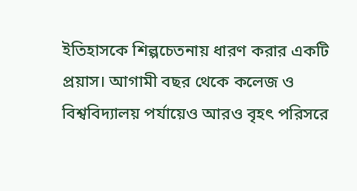ইতিহাসকে শিল্পচেতনায় ধারণ করার একটি প্রয়াস। আগামী বছর থেকে কলেজ ও বিশ্ববিদ্যালয় পর্যায়েও আরও বৃহৎ পরিসরে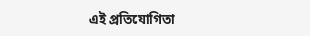এই প্রতিযোগিতা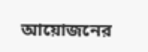আয়োজনের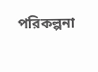পরিকল্পনা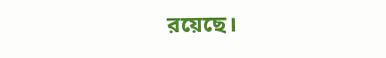রয়েছে।